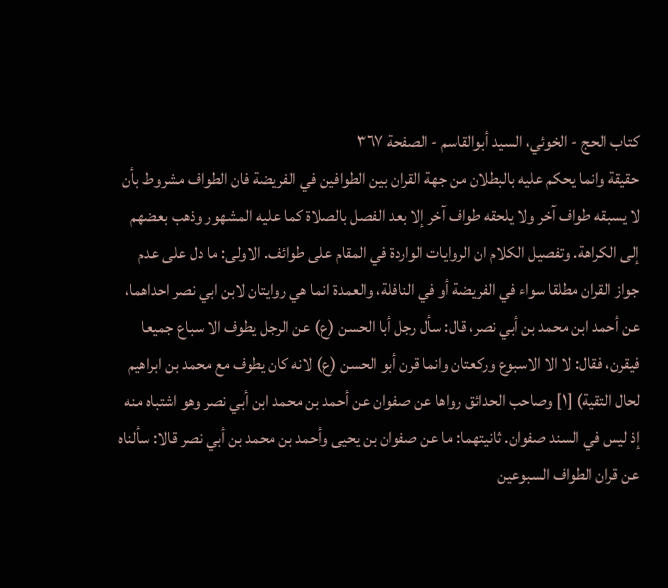كتاب الحج - الخوئي، السيد أبوالقاسم - الصفحة ٣٦٧
حقيقة وانما يحكم عليه بالبطلان من جهة القران بين الطوافين في الفريضة فان الطواف مشروط بأن لا يسبقه طواف آخر ولا يلحقه طواف آخر إلا بعد الفصل بالصلاة كما عليه المشهور وذهب بعضهم إلى الكراهة. وتفصيل الكلام ان الروايات الواردة في المقام على طوائف. الاولى: ما دل على عدم جواز القران مطلقا سواء في الفريضة أو في النافلة، والعمدة انما هي روايتان لابن ابي نصر احداهما، عن أحمد ابن محمد بن أبي نصر، قال: سأل رجل أبا الحسن (ع) عن الرجل يطوف الا سباع جميعا فيقرن، فقال: لا الا الاسبوع وركعتان وانما قرن أبو الحسن (ع) لانه كان يطوف مع محمد بن ابراهيم لحال التقية) [١] وصاحب الحدائق رواها عن صفوان عن أحمد بن محمد ابن أبي نصر وهو اشتباه منه إذ ليس في السند صفوان. ثانيتهما: ما عن صفوان بن يحيى وأحمد بن محمد بن أبي نصر قالا: سألناه عن قران الطواف السبوعين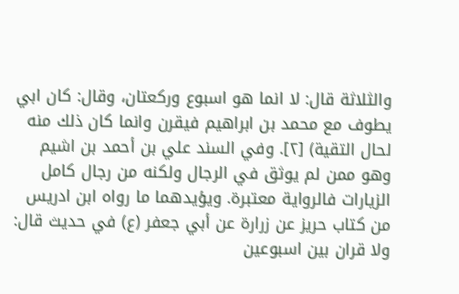والثلاثة قال: لا انما هو اسبوع وركعتان، وقال: كان ابي يطوف مع محمد بن ابراهيم فيقرن وانما كان ذلك منه لحال التقية) [٢]. وفي السند علي بن أحمد بن اشيم وهو ممن لم يوثق في الرجال ولكنه من رجال كامل الزيارات فالرواية معتبرة. ويؤيدهما ما رواه ابن ادريس من كتاب حريز عن زرارة عن أبي جعفر (ع) في حديث قال: ولا قران بين اسبوعين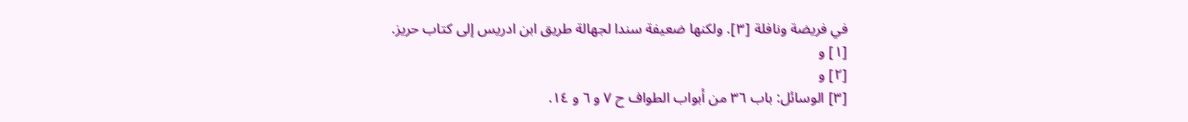في فريضة ونافلة [٣]. ولكنها ضعيفة سندا لجهالة طريق ابن ادريس إلى كتاب حريز.
[١] و
[٢] و
[٣] الوسائل: باب ٣٦ من أبواب الطواف ح ٧ و ٦ و ١٤.